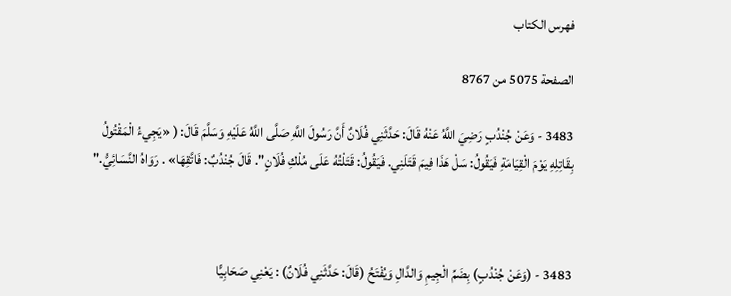فهرس الكتاب

الصفحة 5075 من 8767

3483 - وَعَنْ جُنْدُبٍ رَضِيَ اللَّهُ عَنْهُ قَالَ: حَدَّثَنِي فُلَانٌ أَنَّ رَسُولَ اللَّهِ صَلَّى اللَّهُ عَلَيْهِ وَسَلَّمَ قَالَ: ( «يَجِيءُ الْمَقْتُولُ بِقَاتِلِهِ يَوْمَ الْقِيَامَةِ فَيَقُولُ: سَلْ هَذَا فِيمَ قَتَلَنِي. فَيَقُولُ: قَتَلْتُهُ عَلَى مُلْكِ فُلَانٍ". قَالَ جُنْدُبٌ: فَاتَّقِهَا» . رَوَاهُ النَّسَائِيُّ."



3483 - (وَعَنْ جُنْدُبٍ) بِضَمِّ الْجِيمِ وَالدَّالِ وَيُفْتَحُ (قَالَ: حَدَّثَنِي فُلَانٌ) : يَعْنِي صَحَابِيًّا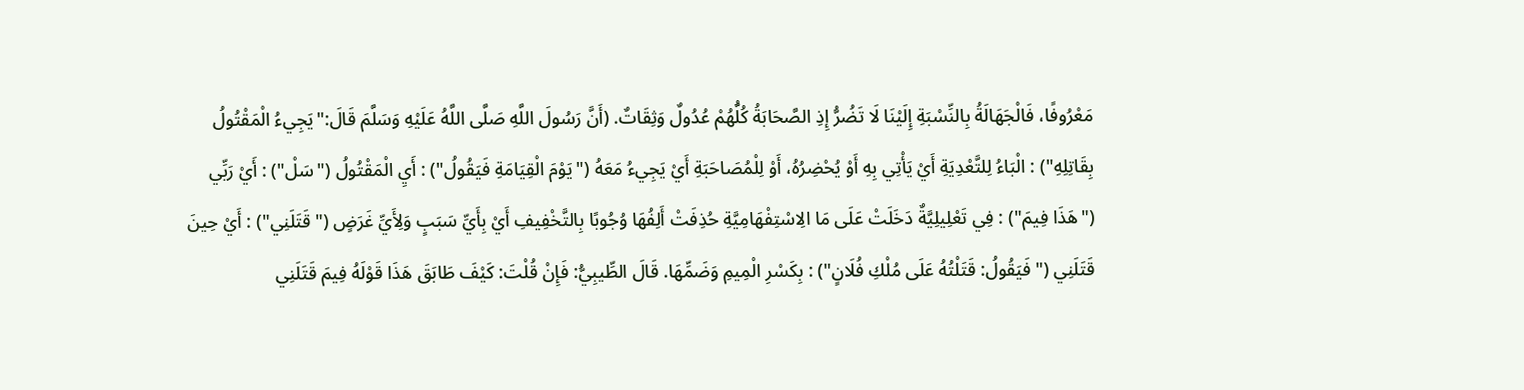مَعْرُوفًا، فَالْجَهَالَةُ بِالنِّسْبَةِ إِلَيْنَا لَا تَضُرُّ إِذِ الصَّحَابَةُ كُلُّهُمْ عُدُولٌ وَثِقَاتٌ. (أَنَّ رَسُولَ اللَّهِ صَلَّى اللَّهُ عَلَيْهِ وَسَلَّمَ قَالَ:"يَجِيءُ الْمَقْتُولُ بِقَاتِلِهِ") : الْبَاءُ لِلتَّعْدِيَةِ أَيْ يَأْتِي بِهِ أَوْ يُحْضِرُهُ، أَوْ لِلْمُصَاحَبَةِ أَيْ يَجِيءُ مَعَهُ ("يَوْمَ الْقِيَامَةِ فَيَقُولُ") : أَيِ الْمَقْتُولُ ("سَلْ") : أَيْ رَبِّي ("هَذَا فِيمَ") : فِي تَعْلِيلِيَّةٌ دَخَلَتْ عَلَى مَا الِاسْتِفْهَامِيَّةِ حُذِفَتْ أَلِفُهَا وُجُوبًا بِالتَّخْفِيفِ أَيْ بِأَيِّ سَبَبٍ وَلِأَيِّ غَرَضٍ ("قَتَلَنِي") : أَيْ حِينَ قَتَلَنِي ("فَيَقُولُ: قَتَلْتُهُ عَلَى مُلْكِ فُلَانٍ") : بِكَسْرِ الْمِيمِ وَضَمِّهَا. قَالَ الطِّيبِيُّ: فَإِنْ قُلْتَ: كَيْفَ طَابَقَ هَذَا قَوْلَهُ فِيمَ قَتَلَنِي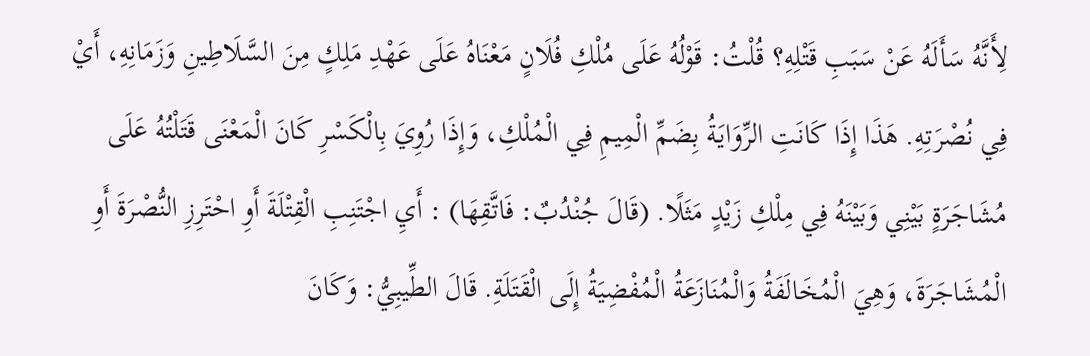لِأَنَّهُ سَأَلَهُ عَنْ سَبَبِ قَتْلِهِ؟ قُلْتُ: قَوْلُهُ عَلَى مُلْكِ فُلَانٍ مَعْنَاهُ عَلَى عَهْدِ مَلِكٍ مِنَ السَّلَاطِينِ وَزَمَانِهِ، أَيْ فِي نُصْرَتِهِ. هَذَا إِذَا كَانَتِ الرِّوَايَةُ بِضَمِّ الْمِيمِ فِي الْمُلْكِ، وَإِذَا رُوِيَ بِالْكَسْرِ كَانَ الْمَعْنَى قَتَلْتُهُ عَلَى مُشَاجَرَةٍ بَيْنِي وَبَيْنَهُ فِي مِلْكِ زَيْدٍ مَثَلًا. (قَالَ جُنْدُبٌ: فَاتَّقِهَا) : أَيِ اجْتَنِبِ الْقِتْلَةَ أَوِ احْتَرِزِ النُّصْرَةَ أَوِ الْمُشَاجَرَةَ، وَهِيَ الْمُخَالَفَةُ وَالْمُنَازَعَةُ الْمُفْضِيَةُ إِلَى الْقَتَلَةِ. قَالَ الطِّيبِيُّ: وَكَانَ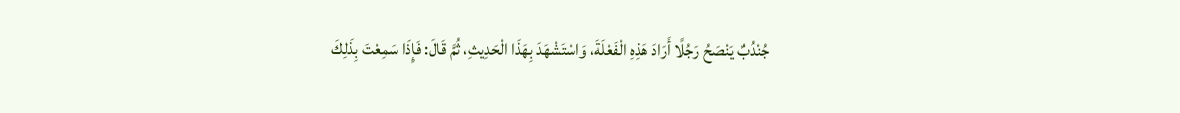جُنْدُبٌ يَنْصَحُ رَجُلًا أَرَادَ هَذِهِ الْفَعْلَةَ، وَاسْتَشْهَدَ بِهَذَا الْحَدِيثِ، ثُمَّ قَالَ: فَإِذَا سَمِعْتَ بِذَلِكَ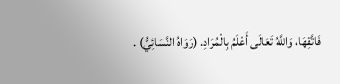فَاتَّقِهَا، وَاللَّهُ تَعَالَى أَعْلَمُ بِالْمُرَادِ. (رَوَاهُ النَّسَائِيُّ) .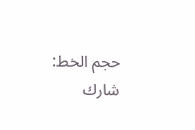حجم الخط:
شارك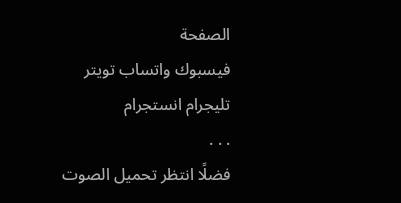الصفحة
فيسبوك واتساب تويتر تليجرام انستجرام
. . .
فضلًا انتظر تحميل الصوت